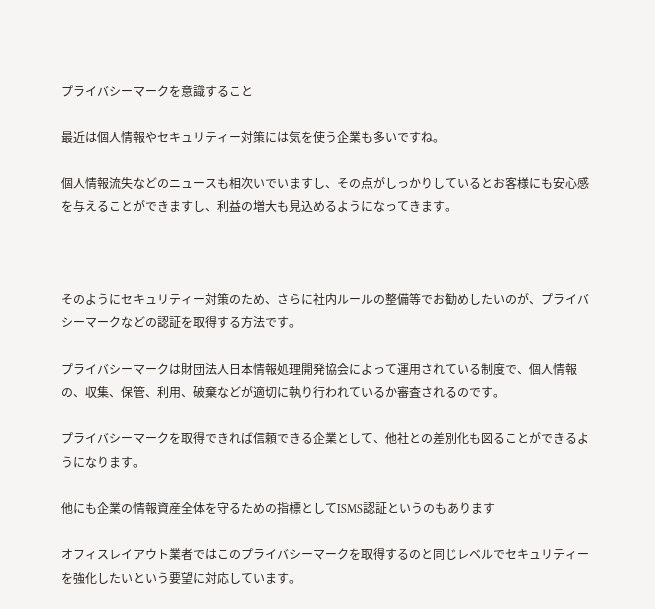プライバシーマークを意識すること

最近は個人情報やセキュリティー対策には気を使う企業も多いですね。

個人情報流失などのニュースも相次いでいますし、その点がしっかりしているとお客様にも安心感を与えることができますし、利益の増大も見込めるようになってきます。



そのようにセキュリティー対策のため、さらに社内ルールの整備等でお勧めしたいのが、プライバシーマークなどの認証を取得する方法です。

プライバシーマークは財団法人日本情報処理開発協会によって運用されている制度で、個人情報の、収集、保管、利用、破棄などが適切に執り行われているか審査されるのです。

プライバシーマークを取得できれば信頼できる企業として、他社との差別化も図ることができるようになります。

他にも企業の情報資産全体を守るための指標としてISMS認証というのもあります

オフィスレイアウト業者ではこのプライバシーマークを取得するのと同じレベルでセキュリティーを強化したいという要望に対応しています。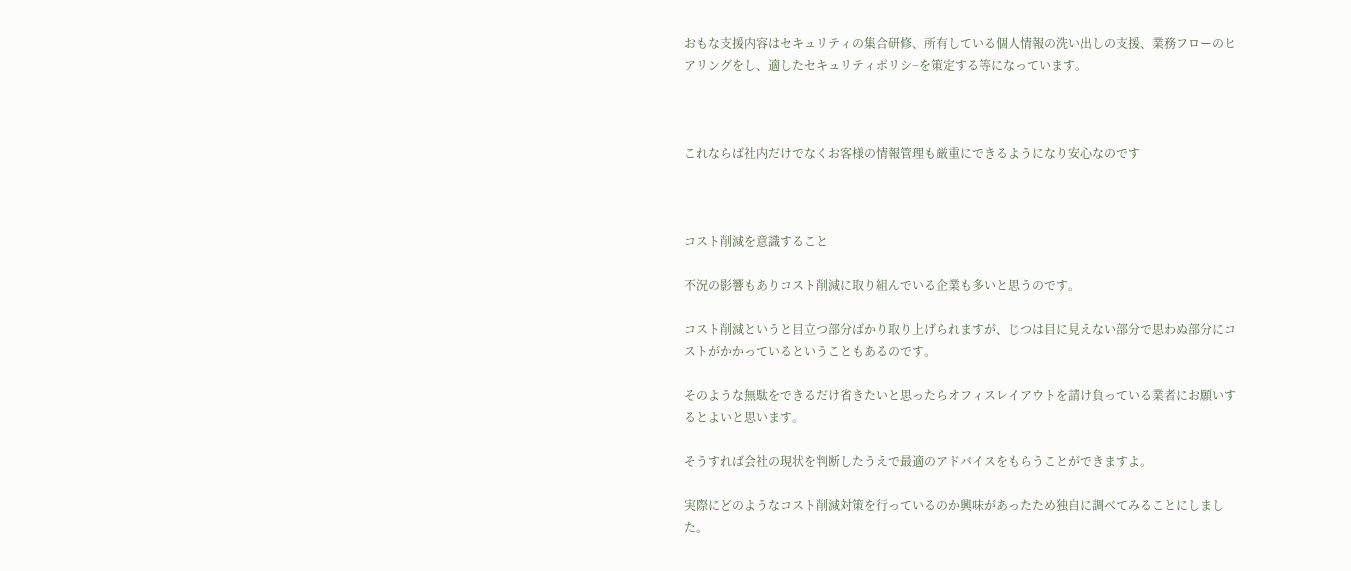おもな支援内容はセキュリティの集合研修、所有している個人情報の洗い出しの支援、業務フローのヒアリングをし、適したセキュリティポリシ−を策定する等になっています。



これならば社内だけでなくお客様の情報管理も厳重にできるようになり安心なのです



コスト削減を意識すること

不況の影響もありコスト削減に取り組んでいる企業も多いと思うのです。

コスト削減というと目立つ部分ばかり取り上げられますが、じつは目に見えない部分で思わぬ部分にコストがかかっているということもあるのです。

そのような無駄をできるだけ省きたいと思ったらオフィスレイアウトを請け負っている業者にお願いするとよいと思います。

そうすれば会社の現状を判断したうえで最適のアドバイスをもらうことができますよ。

実際にどのようなコスト削減対策を行っているのか興味があったため独自に調べてみることにしました。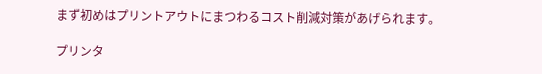まず初めはプリントアウトにまつわるコスト削減対策があげられます。

プリンタ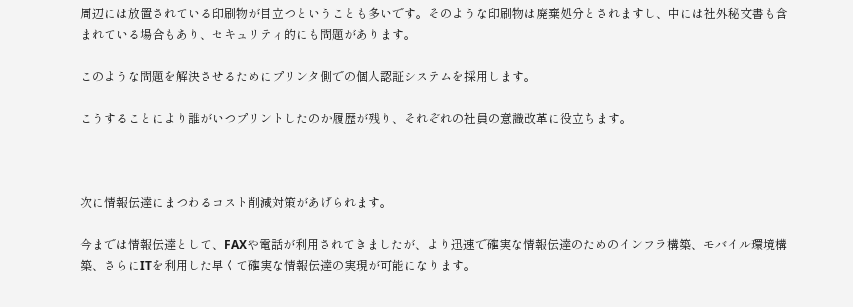周辺には放置されている印刷物が目立つということも多いです。そのような印刷物は廃棄処分とされますし、中には社外秘文書も含まれている場合もあり、セキュリティ的にも問題があります。

このような問題を解決させるためにプリンタ側での個人認証システムを採用します。

こうすることにより誰がいつプリントしたのか履歴が残り、それぞれの社員の意識改革に役立ちます。



次に情報伝達にまつわるコスト削減対策があげられます。

今までは情報伝達として、FAXや電話が利用されてきましたが、より迅速で確実な情報伝達のためのインフラ構築、モバイル環境構築、さらにITを利用した早くて確実な情報伝達の実現が可能になります。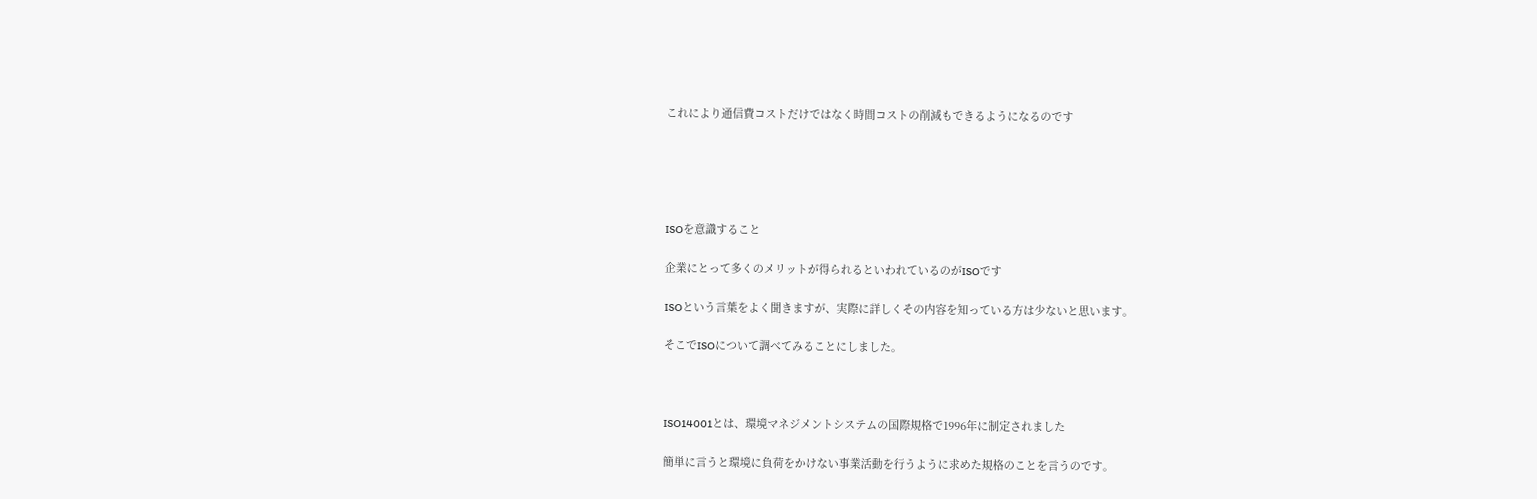これにより通信費コストだけではなく時間コストの削減もできるようになるのです





ISOを意識すること

企業にとって多くのメリットが得られるといわれているのがISOです

ISOという言葉をよく聞きますが、実際に詳しくその内容を知っている方は少ないと思います。

そこでISOについて調べてみることにしました。



ISO14001とは、環境マネジメントシステムの国際規格で1996年に制定されました

簡単に言うと環境に負荷をかけない事業活動を行うように求めた規格のことを言うのです。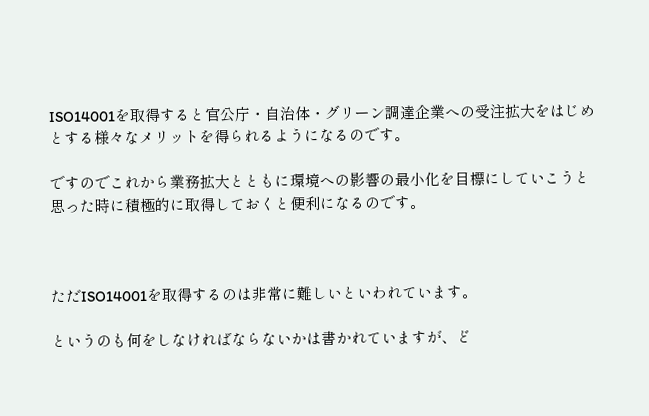ISO14001を取得すると官公庁・自治体・グリーン調達企業への受注拡大をはじめとする様々なメリットを得られるようになるのです。

ですのでこれから業務拡大とともに環境への影響の最小化を目標にしていこうと思った時に積極的に取得しておくと便利になるのです。



ただISO14001を取得するのは非常に難しいといわれています。

というのも何をしなければならないかは書かれていますが、ど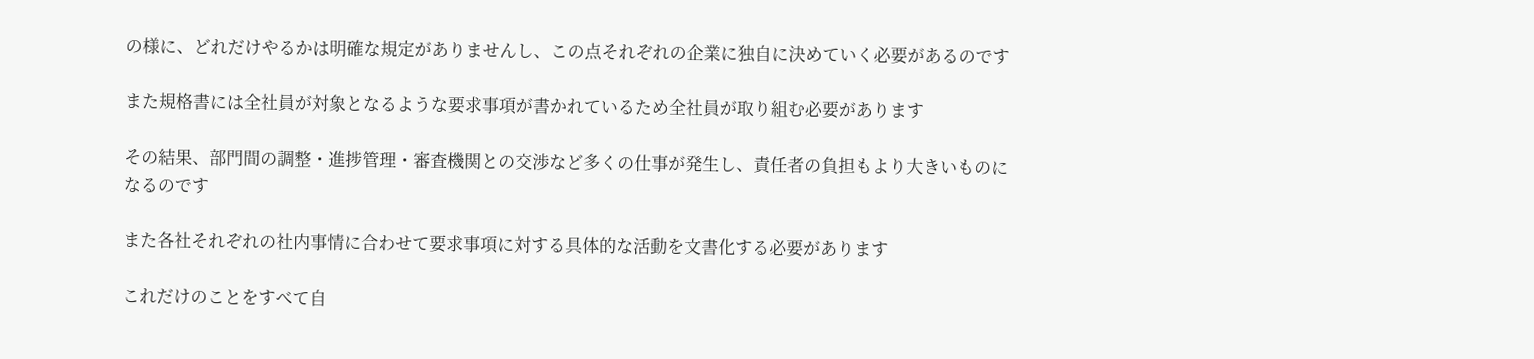の様に、どれだけやるかは明確な規定がありませんし、この点それぞれの企業に独自に決めていく必要があるのです

また規格書には全社員が対象となるような要求事項が書かれているため全社員が取り組む必要があります

その結果、部門間の調整・進捗管理・審査機関との交渉など多くの仕事が発生し、責任者の負担もより大きいものになるのです

また各社それぞれの社内事情に合わせて要求事項に対する具体的な活動を文書化する必要があります

これだけのことをすべて自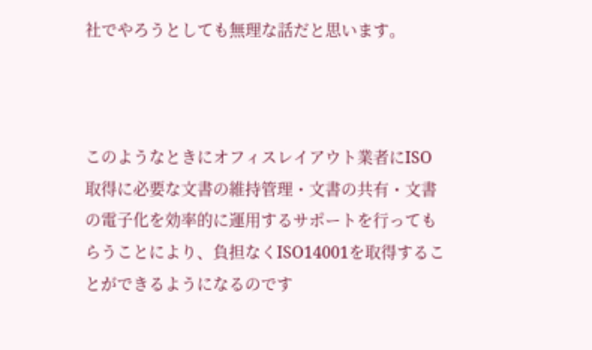社でやろうとしても無理な話だと思います。



このようなときにオフィスレイアウト業者にISO取得に必要な文書の維持管理・文書の共有・文書の電子化を効率的に運用するサポートを行ってもらうことにより、負担なくISO14001を取得することができるようになるのです